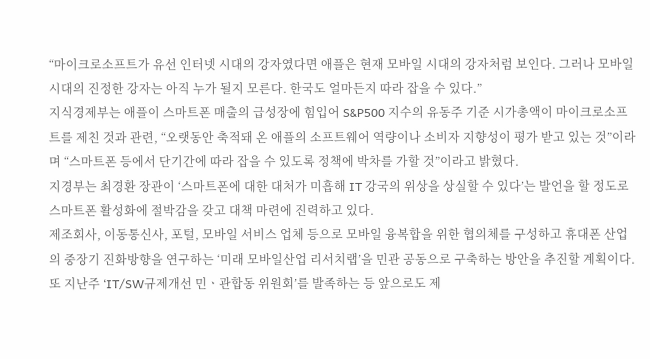“마이크로소프트가 유선 인터넷 시대의 강자였다면 애플은 현재 모바일 시대의 강자처럼 보인다. 그러나 모바일 시대의 진정한 강자는 아직 누가 될지 모른다. 한국도 얼마든지 따라 잡을 수 있다.”
지식경제부는 애플이 스마트폰 매출의 급성장에 힘입어 S&P500 지수의 유동주 기준 시가총액이 마이크로소프트를 제친 것과 관련, “오랫동안 축적돼 온 애플의 소프트웨어 역량이나 소비자 지향성이 평가 받고 있는 것”이라며 “스마트폰 등에서 단기간에 따라 잡을 수 있도록 정책에 박차를 가할 것”이라고 밝혔다.
지경부는 최경환 장관이 ‘스마트폰에 대한 대처가 미흡해 IT 강국의 위상을 상실할 수 있다’는 발언을 할 정도로 스마트폰 활성화에 절박감을 갖고 대책 마련에 진력하고 있다.
제조회사, 이동통신사, 포털, 모바일 서비스 업체 등으로 모바일 융복합을 위한 협의체를 구성하고 휴대폰 산업의 중장기 진화방향을 연구하는 ‘미래 모바일산업 리서치랩’을 민관 공동으로 구축하는 방안을 추진할 계획이다.
또 지난주 ‘IT/SW규제개선 민ㆍ관합동 위원회’를 발족하는 등 앞으로도 제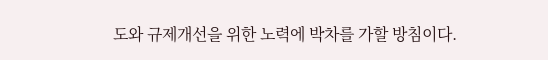도와 규제개선을 위한 노력에 박차를 가할 방침이다.